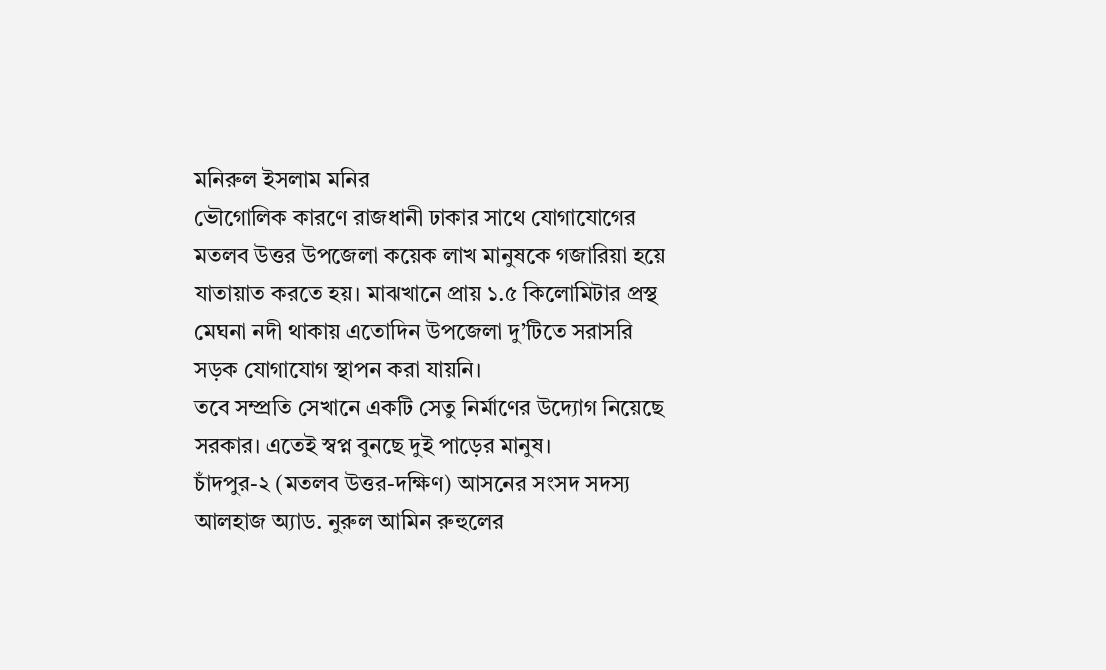মনিরুল ইসলাম মনির
ভৌগোলিক কারণে রাজধানী ঢাকার সাথে যোগাযোগের মতলব উত্তর উপজেলা কয়েক লাখ মানুষকে গজারিয়া হয়ে যাতায়াত করতে হয়। মাঝখানে প্রায় ১.৫ কিলোমিটার প্রস্থ মেঘনা নদী থাকায় এতোদিন উপজেলা দু’টিতে সরাসরি সড়ক যোগাযোগ স্থাপন করা যায়নি।
তবে সম্প্রতি সেখানে একটি সেতু নির্মাণের উদ্যোগ নিয়েছে সরকার। এতেই স্বপ্ন বুনছে দুই পাড়ের মানুষ।
চাঁদপুর-২ (মতলব উত্তর-দক্ষিণ) আসনের সংসদ সদস্য আলহাজ অ্যাড. নুরুল আমিন রুহুলের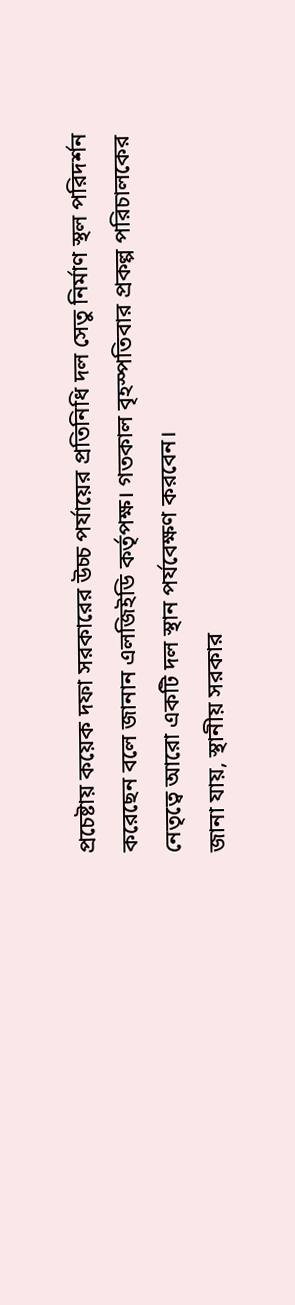প্রচেষ্টায় কয়েক দফা সরকারের উচ্চ পর্যায়ের প্রতিনিধি দল সেতু নির্মাণ স্থল পরিদর্শন করেছেন বলে জানান এলজিইডি কর্তৃপক্ষ। গতকাল বৃহস্পতিবার প্রকল্প পরিচালকের নেতৃত্বে আরো একটি দল স্থান পর্যবেক্ষণ করবেন।
জানা যায়, স্থানীয় সরকার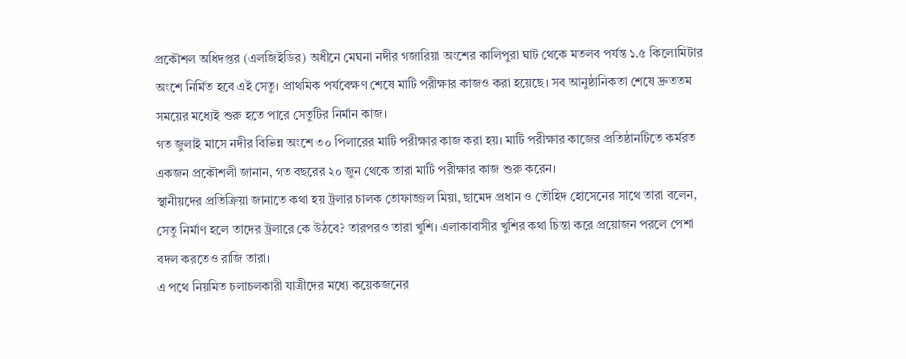প্রকৌশল অধিদপ্তর (এলজিইডির) অধীনে মেঘনা নদীর গজারিয়া অংশের কালিপুরা ঘাট থেকে মতলব পর্যন্ত ১.৫ কিলোমিটার অংশে নির্মিত হবে এই সেতু। প্রাথমিক পর্যবেক্ষণ শেষে মাটি পরীক্ষার কাজও করা হয়েছে। সব আনুষ্ঠানিকতা শেষে দ্রুততম সময়ের মধ্যেই শুরু হতে পারে সেতুটির নির্মান কাজ।
গত জুলাই মাসে নদীর বিভিন্ন অংশে ৩০ পিলারের মাটি পরীক্ষার কাজ করা হয়। মাটি পরীক্ষার কাজের প্রতিষ্ঠানটিতে কর্মরত একজন প্রকৌশলী জানান, গত বছরের ২০ জুন থেকে তারা মাটি পরীক্ষার কাজ শুরু করেন।
স্থানীয়দের প্রতিক্রিয়া জানাতে কথা হয় ট্রলার চালক তোফাজ্জল মিয়া, ছামেদ প্রধান ও তৌহিদ হোসেনের সাথে তারা বলেন, সেতু নির্মাণ হলে তাদের ট্রলারে কে উঠবে? তারপরও তারা খুশি। এলাকাবাসীর খুশির কথা চিন্তা করে প্রয়োজন পরলে পেশা বদল করতেও রাজি তারা।
এ পথে নিয়মিত চলাচলকারী যাত্রীদের মধ্যে কয়েকজনের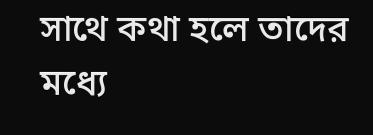সাথে কথা হলে তাদের মধ্যে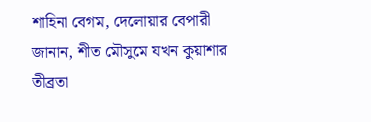শাহিনা বেগম, দেলোয়ার বেপারী জানান, শীত মৌসুমে যখন কুয়াশার তীব্রতা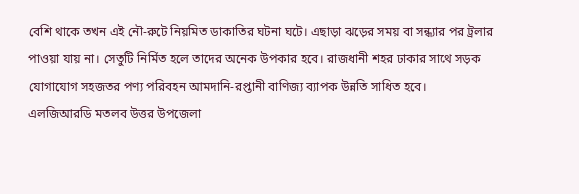বেশি থাকে তখন এই নৌ-রুটে নিয়মিত ডাকাতির ঘটনা ঘটে। এছাড়া ঝড়ের সময় বা সন্ধ্যার পর ট্রলার পাওয়া যায় না। সেতুটি নির্মিত হলে তাদের অনেক উপকার হবে। রাজধানী শহর ঢাকার সাথে সড়ক যোগাযোগ সহজতর পণ্য পরিবহন আমদানি-রপ্তানী বাণিজ্য ব্যাপক উন্নতি সাধিত হবে।
এলজিআরডি মতলব উত্তর উপজেলা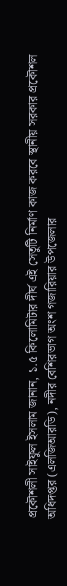প্রকৌশলী সাইফুল ইসলাম জানান, ১.৫ কিলোমিটার দীর্ঘ এই সেতুটি নির্মাণ কাজ করবে স্থানীয় সরকার প্রকৌশল অধিদপ্তর (এলজিআরডি), নদীর বেশিরভাগ অংশ গজারিয়ার উপজেলার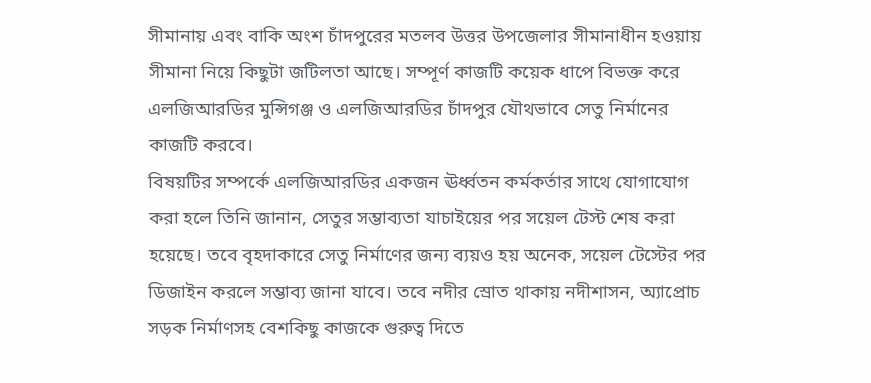সীমানায় এবং বাকি অংশ চাঁদপুরের মতলব উত্তর উপজেলার সীমানাধীন হওয়ায় সীমানা নিয়ে কিছুটা জটিলতা আছে। সম্পূর্ণ কাজটি কয়েক ধাপে বিভক্ত করে এলজিআরডির মুন্সিগঞ্জ ও এলজিআরডির চাঁদপুর যৌথভাবে সেতু নির্মানের কাজটি করবে।
বিষয়টির সম্পর্কে এলজিআরডির একজন ঊর্ধ্বতন কর্মকর্তার সাথে যোগাযোগ করা হলে তিনি জানান, সেতুর সম্ভাব্যতা যাচাইয়ের পর সয়েল টেস্ট শেষ করা হয়েছে। তবে বৃহদাকারে সেতু নির্মাণের জন্য ব্যয়ও হয় অনেক, সয়েল টেস্টের পর ডিজাইন করলে সম্ভাব্য জানা যাবে। তবে নদীর স্রোত থাকায় নদীশাসন, অ্যাপ্রোচ সড়ক নির্মাণসহ বেশকিছু কাজকে গুরুত্ব দিতে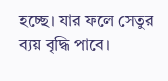হচ্ছে। যার ফলে সেতুর ব্যয় বৃদ্ধি পাবে।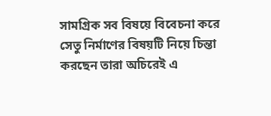সামগ্রিক সব বিষয়ে বিবেচনা করে সেতু নির্মাণের বিষয়টি নিয়ে চিন্তা করছেন তারা অচিরেই এ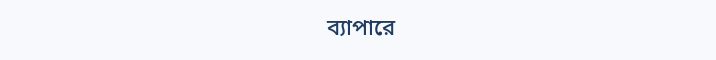ব্যাপারে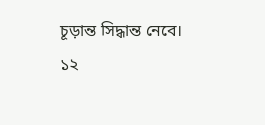চূড়ান্ত সিদ্ধান্ত নেবে।
১২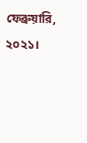ফেব্রুয়ারি, ২০২১।